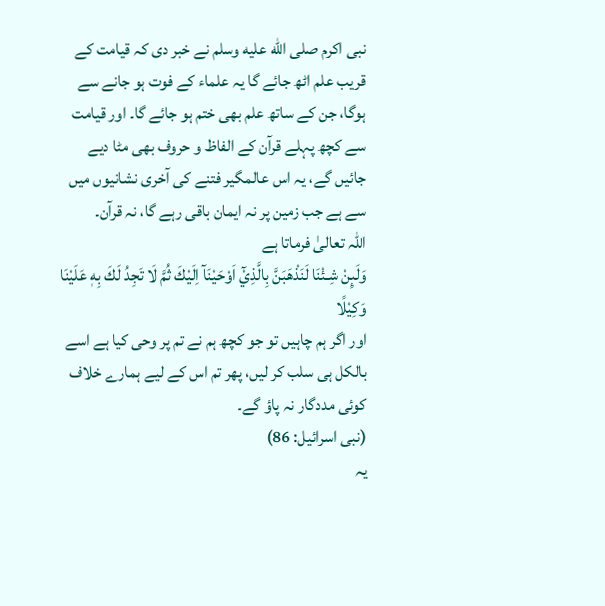نبی اکرم صلى الله عليه وسلم نے خبر دی کہ قیامت کے قریب علم اٹھ جائے گا یہ علماء کے فوت ہو جانے سے ہوگا، جن کے ساتھ علم بھی ختم ہو جائے گا۔ اور قیامت سے کچھ پہلے قرآن کے الفاظ و حروف بھی مٹا دیے جائیں گے، یہ اس عالمگیر فتنے کی آخری نشانیوں میں سے ہے جب زمین پر نہ ایمان باقی رہے گا، نہ قرآن۔
اللہ تعالیٰ فرماتا ہے
وَلَىِٕنْ شِـئْنَا لَنَذْهَبَنَّ بِالَّذِيْٓ اَوْحَيْنَآ اِلَيْكَ ثُمَّ لَا تَجِدُ لَكَ بِهٖ عَلَيْنَا وَكِيْلًا
اور اگر ہم چاہیں تو جو کچھ ہم نے تم پر وحی کیا ہے اسے بالکل ہی سلب کر لیں، پھر تم اس کے لیے ہمارے خلاف کوئی مددگار نہ پاؤ گے۔
(نبی اسرائیل: 86)
یہ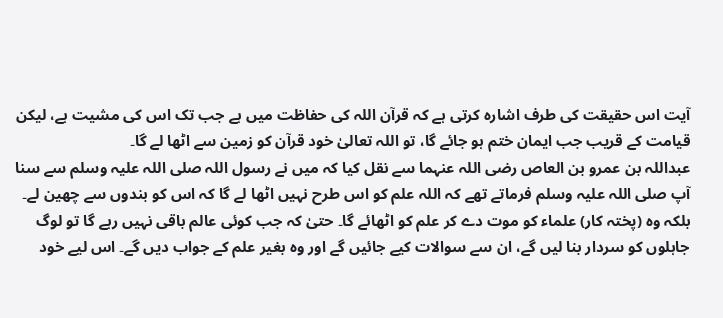آیت اس حقیقت کی طرف اشارہ کرتی ہے کہ قرآن اللہ کی حفاظت میں ہے جب تک اس کی مشیت ہے، لیکن قیامت کے قریب جب ایمان ختم ہو جائے گا، تو اللہ تعالیٰ خود قرآن کو زمین سے اٹھا لے گا۔
عبداللہ بن عمرو بن العاص رضی اللہ عنہما سے نقل کیا کہ میں نے رسول اللہ صلی اللہ علیہ وسلم سے سنا آپ صلی اللہ علیہ وسلم فرماتے تھے کہ اللہ علم کو اس طرح نہیں اٹھا لے گا کہ اس کو بندوں سے چھین لے۔ بلکہ وہ (پختہ کار) علماء کو موت دے کر علم کو اٹھائے گا۔ حتیٰ کہ جب کوئی عالم باقی نہیں رہے گا تو لوگ جاہلوں کو سردار بنا لیں گے، ان سے سوالات کیے جائیں گے اور وہ بغیر علم کے جواب دیں گے۔ اس لیے خود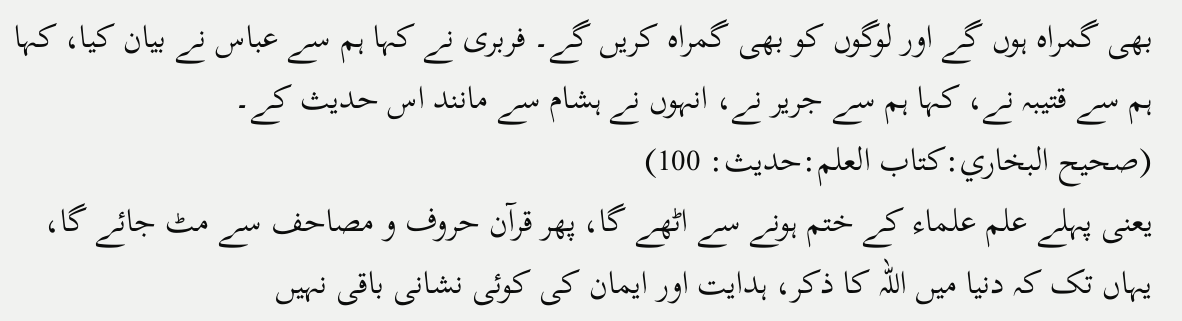بھی گمراہ ہوں گے اور لوگوں کو بھی گمراہ کریں گے۔ فربری نے کہا ہم سے عباس نے بیان کیا، کہا ہم سے قتیبہ نے، کہا ہم سے جریر نے، انہوں نے ہشام سے مانند اس حدیث کے۔
(صحيح البخاري:كتاب العلم:حدیث: 100)
یعنی پہلے علم علماء کے ختم ہونے سے اٹھے گا، پھر قرآن حروف و مصاحف سے مٹ جائے گا، یہاں تک کہ دنیا میں اللہ کا ذکر، ہدایت اور ایمان کی کوئی نشانی باقی نہیں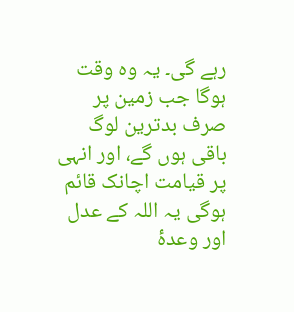رہے گی۔ یہ وہ وقت ہوگا جب زمین پر صرف بدترین لوگ باقی ہوں گے، اور انہی پر قیامت اچانک قائم ہوگی یہ اللہ کے عدل اور وعدۂ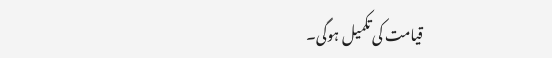قیامت کی تکمیل ہوگی۔